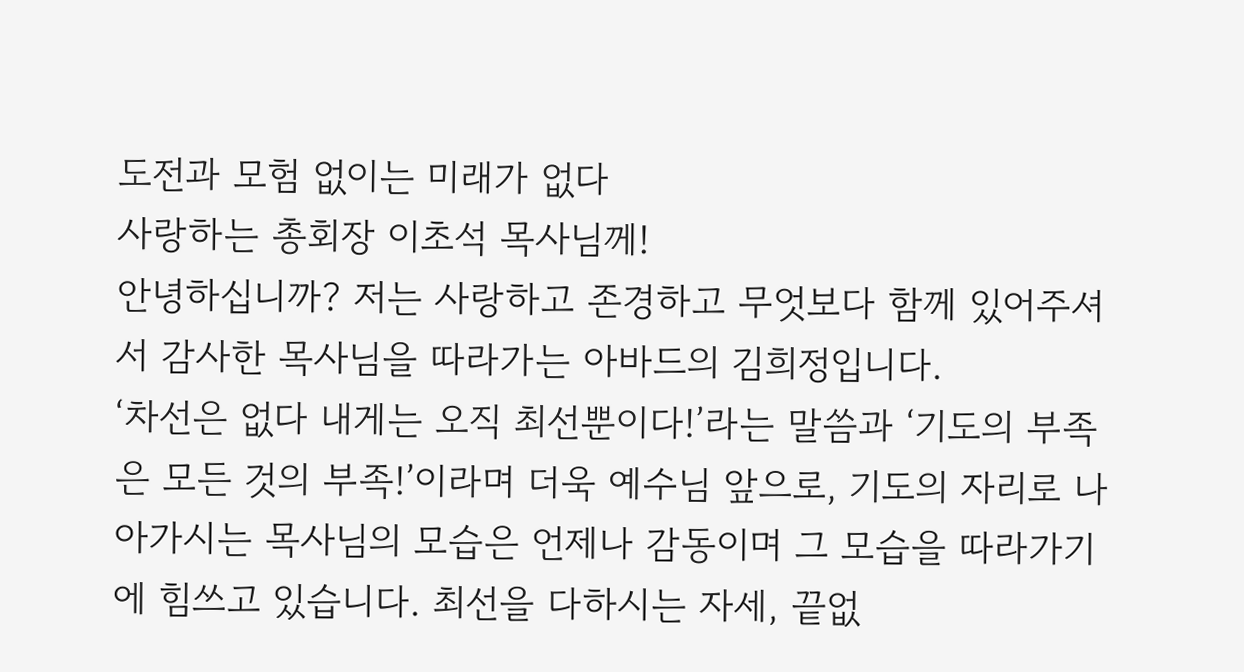도전과 모험 없이는 미래가 없다
사랑하는 총회장 이초석 목사님께!
안녕하십니까? 저는 사랑하고 존경하고 무엇보다 함께 있어주셔서 감사한 목사님을 따라가는 아바드의 김희정입니다.
‘차선은 없다 내게는 오직 최선뿐이다!’라는 말씀과 ‘기도의 부족은 모든 것의 부족!’이라며 더욱 예수님 앞으로, 기도의 자리로 나아가시는 목사님의 모습은 언제나 감동이며 그 모습을 따라가기에 힘쓰고 있습니다. 최선을 다하시는 자세, 끝없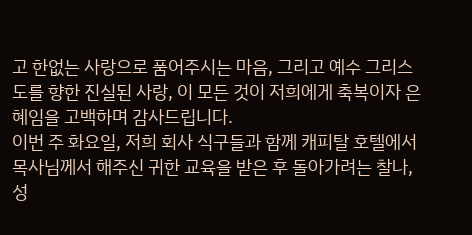고 한없는 사랑으로 품어주시는 마음, 그리고 예수 그리스도를 향한 진실된 사랑, 이 모든 것이 저희에게 축복이자 은혜임을 고백하며 감사드립니다.
이번 주 화요일, 저희 회사 식구들과 함께 캐피탈 호텔에서 목사님께서 해주신 귀한 교육을 받은 후 돌아가려는 찰나, 성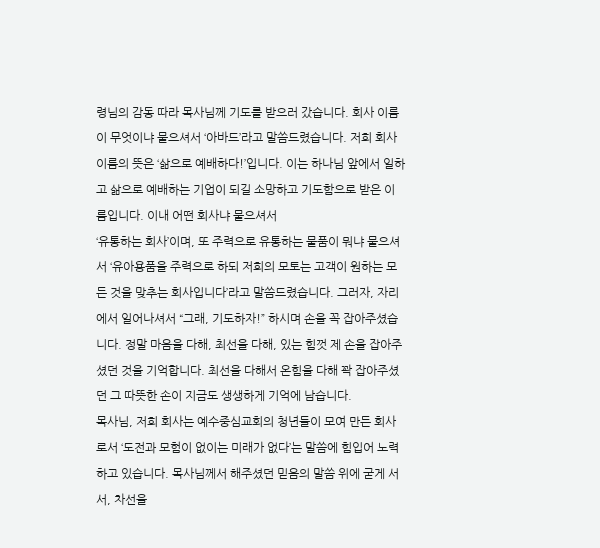령님의 감동 따라 목사님께 기도를 받으러 갔습니다. 회사 이름이 무엇이냐 물으셔서 ‘아바드’라고 말씀드렸습니다. 저희 회사이름의 뜻은 ‘삶으로 예배하다!’입니다. 이는 하나님 앞에서 일하고 삶으로 예배하는 기업이 되길 소망하고 기도함으로 받은 이름입니다. 이내 어떤 회사냐 물으셔서
‘유통하는 회사’이며, 또 주력으로 유통하는 물품이 뭐냐 물으셔서 ‘유아용품을 주력으로 하되 저희의 모토는 고객이 원하는 모든 것을 맞추는 회사입니다’라고 말씀드렸습니다. 그러자, 자리에서 일어나셔서 “그래, 기도하자!” 하시며 손을 꼭 잡아주셨습니다. 정말 마음을 다해, 최선을 다해, 있는 힘껏 제 손을 잡아주셨던 것을 기억합니다. 최선을 다해서 온힘을 다해 꽉 잡아주셨던 그 따뜻한 손이 지금도 생생하게 기억에 남습니다.
목사님, 저희 회사는 예수중심교회의 청년들이 모여 만든 회사로서 ‘도전과 모험이 없이는 미래가 없다’는 말씀에 힘입어 노력하고 있습니다. 목사님께서 해주셨던 믿음의 말씀 위에 굳게 서서, 차선을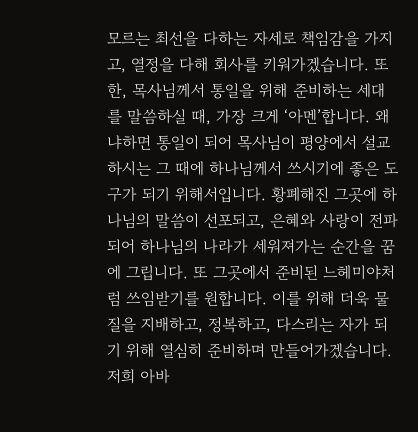모르는 최선을 다하는 자세로 책임감을 가지고, 열정을 다해 회사를 키워가겠습니다. 또한, 목사님께서 통일을 위해 준비하는 세대를 말씀하실 때, 가장 크게 ‘아멘’합니다. 왜냐하면 통일이 되어 목사님이 평양에서 설교하시는 그 때에 하나님께서 쓰시기에 좋은 도구가 되기 위해서입니다. 황폐해진 그곳에 하나님의 말씀이 선포되고, 은혜와 사랑이 전파되어 하나님의 나라가 세워져가는 순간을 꿈에 그립니다. 또 그곳에서 준비된 느헤미야처럼 쓰임받기를 원합니다. 이를 위해 더욱 물질을 지배하고, 정복하고, 다스리는 자가 되기 위해 열심히 준비하며 만들어가겠습니다.
저희 아바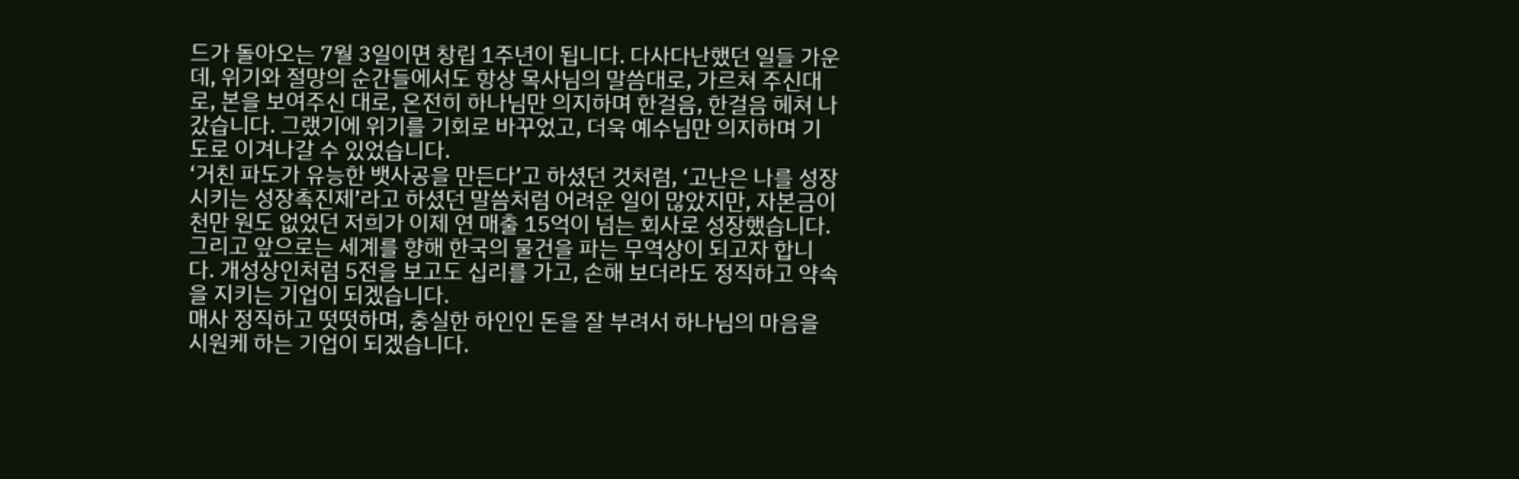드가 돌아오는 7월 3일이면 창립 1주년이 됩니다. 다사다난했던 일들 가운데, 위기와 절망의 순간들에서도 항상 목사님의 말씀대로, 가르쳐 주신대로, 본을 보여주신 대로, 온전히 하나님만 의지하며 한걸음, 한걸음 헤쳐 나갔습니다. 그랬기에 위기를 기회로 바꾸었고, 더욱 예수님만 의지하며 기도로 이겨나갈 수 있었습니다.
‘거친 파도가 유능한 뱃사공을 만든다’고 하셨던 것처럼, ‘고난은 나를 성장시키는 성장촉진제’라고 하셨던 말씀처럼 어려운 일이 많았지만, 자본금이 천만 원도 없었던 저희가 이제 연 매출 15억이 넘는 회사로 성장했습니다. 그리고 앞으로는 세계를 향해 한국의 물건을 파는 무역상이 되고자 합니다. 개성상인처럼 5전을 보고도 십리를 가고, 손해 보더라도 정직하고 약속을 지키는 기업이 되겠습니다.
매사 정직하고 떳떳하며, 충실한 하인인 돈을 잘 부려서 하나님의 마음을 시원케 하는 기업이 되겠습니다.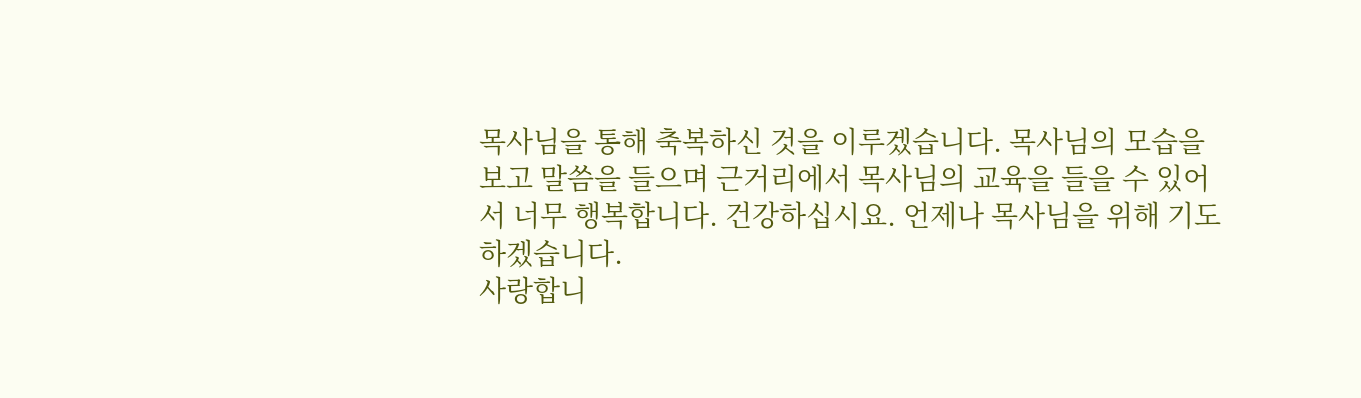목사님을 통해 축복하신 것을 이루겠습니다. 목사님의 모습을 보고 말씀을 들으며 근거리에서 목사님의 교육을 들을 수 있어서 너무 행복합니다. 건강하십시요. 언제나 목사님을 위해 기도하겠습니다.
사랑합니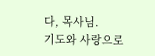다, 목사님.
기도와 사랑으로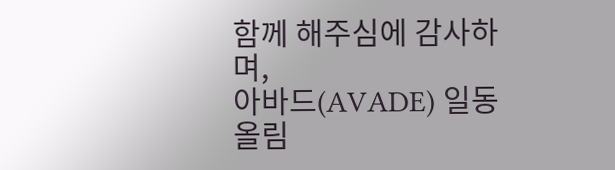함께 해주심에 감사하며,
아바드(AVADE) 일동 올림